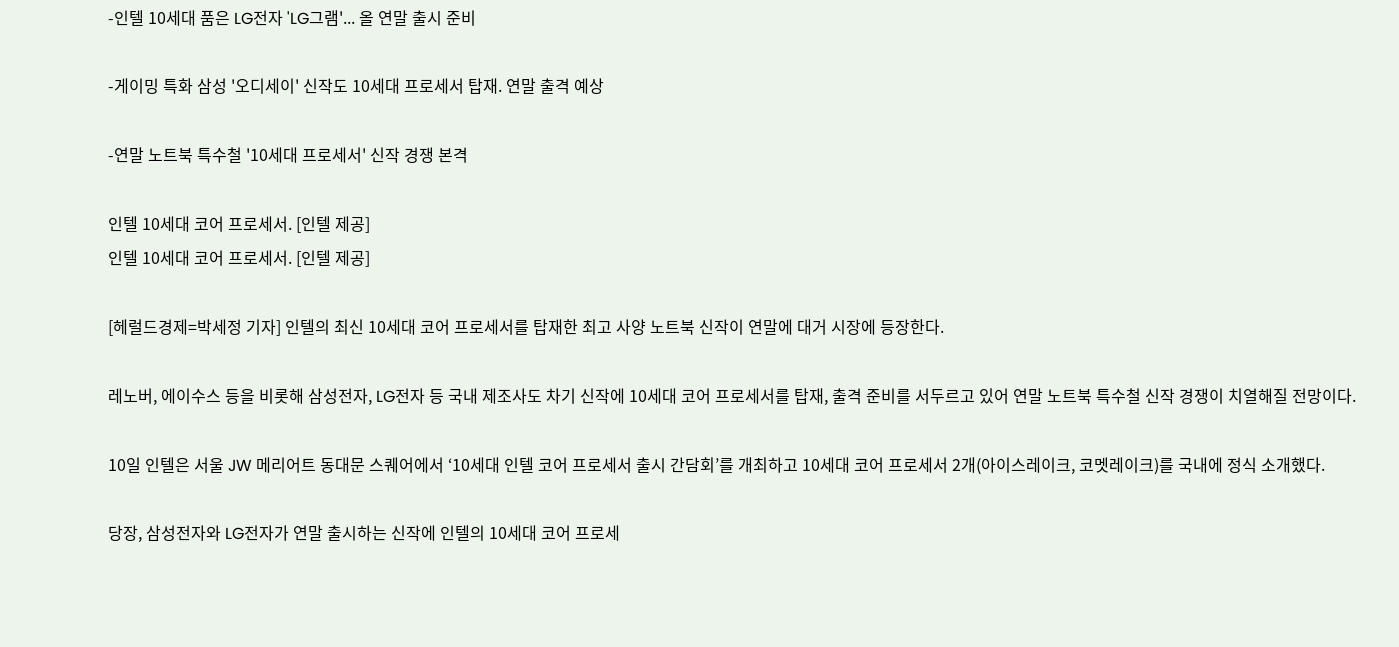-인텔 10세대 품은 LG전자 'LG그램'... 올 연말 출시 준비

-게이밍 특화 삼성 '오디세이' 신작도 10세대 프로세서 탑재. 연말 출격 예상

-연말 노트북 특수철 '10세대 프로세서' 신작 경쟁 본격

인텔 10세대 코어 프로세서. [인텔 제공]
인텔 10세대 코어 프로세서. [인텔 제공]

[헤럴드경제=박세정 기자] 인텔의 최신 10세대 코어 프로세서를 탑재한 최고 사양 노트북 신작이 연말에 대거 시장에 등장한다.

레노버, 에이수스 등을 비롯해 삼성전자, LG전자 등 국내 제조사도 차기 신작에 10세대 코어 프로세서를 탑재, 출격 준비를 서두르고 있어 연말 노트북 특수철 신작 경쟁이 치열해질 전망이다.

10일 인텔은 서울 JW 메리어트 동대문 스퀘어에서 ‘10세대 인텔 코어 프로세서 출시 간담회’를 개최하고 10세대 코어 프로세서 2개(아이스레이크, 코멧레이크)를 국내에 정식 소개했다.

당장, 삼성전자와 LG전자가 연말 출시하는 신작에 인텔의 10세대 코어 프로세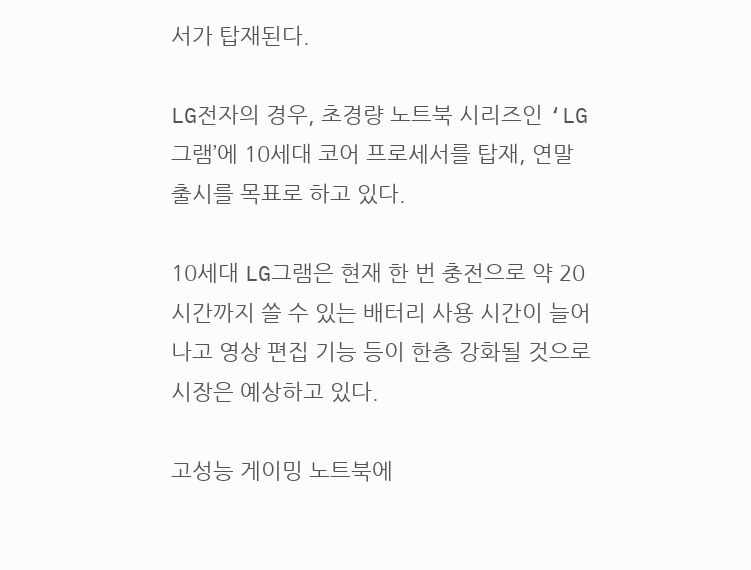서가 탑재된다.

LG전자의 경우, 초경량 노트북 시리즈인 ‘LG그램’에 10세대 코어 프로세서를 탑재, 연말 출시를 목표로 하고 있다.

10세대 LG그램은 현재 한 번 충전으로 약 20시간까지 쓸 수 있는 배터리 사용 시간이 늘어나고 영상 편집 기능 등이 한층 강화될 것으로 시장은 예상하고 있다.

고성능 게이밍 노트북에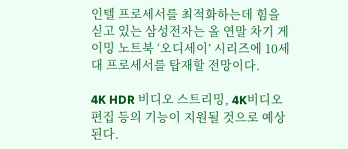인텔 프로세서를 최적화하는데 힘을 싣고 있는 삼성전자는 올 연말 차기 게이밍 노트북 ‘오디세이’ 시리즈에 10세대 프로세서를 탑재할 전망이다.

4K HDR 비디오 스트리밍, 4K비디오 편집 등의 기능이 지원될 것으로 예상된다.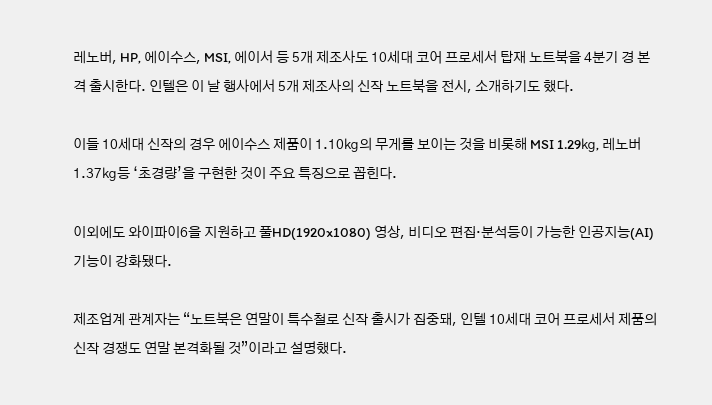레노버, HP, 에이수스, MSI, 에이서 등 5개 제조사도 10세대 코어 프로세서 탑재 노트북을 4분기 경 본격 출시한다. 인텔은 이 날 행사에서 5개 제조사의 신작 노트북을 전시, 소개하기도 했다.

이들 10세대 신작의 경우 에이수스 제품이 1.10㎏의 무게를 보이는 것을 비롯해 MSI 1.29㎏, 레노버 1.37㎏등 ‘초경량’을 구현한 것이 주요 특징으로 꼽힌다.

이외에도 와이파이6을 지원하고 풀HD(1920x1080) 영상, 비디오 편집·분석등이 가능한 인공지능(AI) 기능이 강화됐다.

제조업계 관계자는 “노트북은 연말이 특수철로 신작 출시가 집중돼, 인텔 10세대 코어 프로세서 제품의 신작 경쟁도 연말 본격화될 것”이라고 설명했다.